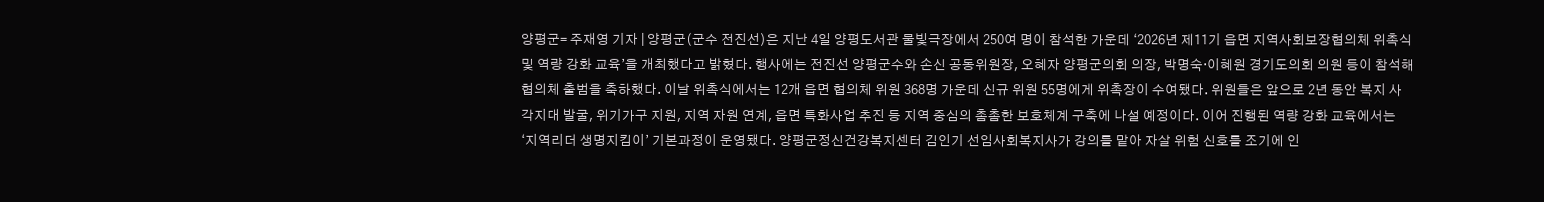양평군= 주재영 기자 | 양평군(군수 전진선)은 지난 4일 양평도서관 물빛극장에서 250여 명이 참석한 가운데 ‘2026년 제11기 읍면 지역사회보장협의체 위촉식 및 역량 강화 교육’을 개최했다고 밝혔다. 행사에는 전진선 양평군수와 손신 공동위원장, 오혜자 양평군의회 의장, 박명숙·이혜원 경기도의회 의원 등이 참석해 협의체 출범을 축하했다. 이날 위촉식에서는 12개 읍면 협의체 위원 368명 가운데 신규 위원 55명에게 위촉장이 수여됐다. 위원들은 앞으로 2년 동안 복지 사각지대 발굴, 위기가구 지원, 지역 자원 연계, 읍면 특화사업 추진 등 지역 중심의 촘촘한 보호체계 구축에 나설 예정이다. 이어 진행된 역량 강화 교육에서는 ‘지역리더 생명지킴이’ 기본과정이 운영됐다. 양평군정신건강복지센터 김인기 선임사회복지사가 강의를 맡아 자살 위험 신호를 조기에 인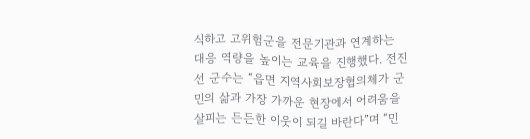식하고 고위험군을 전문기관과 연계하는 대응 역량을 높이는 교육을 진행했다. 전진선 군수는 “읍면 지역사회보장협의체가 군민의 삶과 가장 가까운 현장에서 어려움을 살피는 든든한 이웃이 되길 바란다”며 “민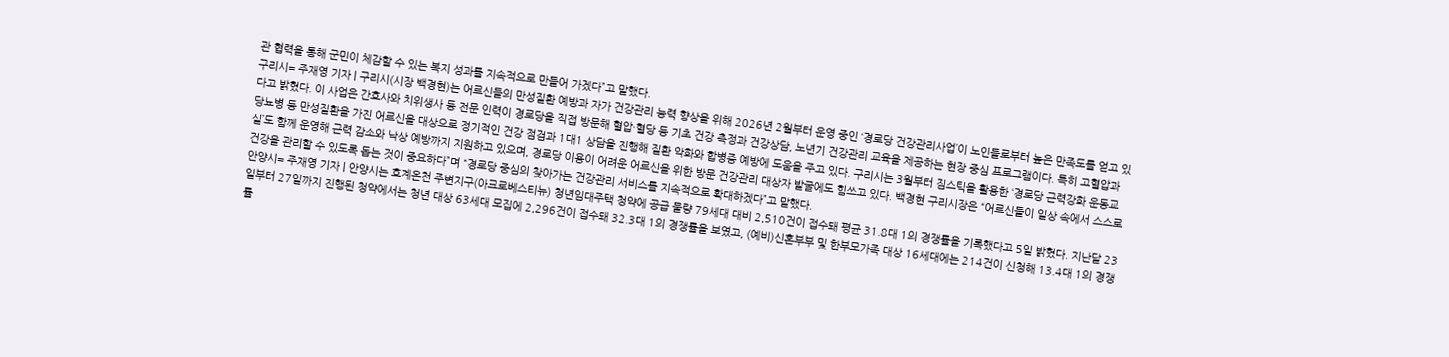관 협력을 통해 군민이 체감할 수 있는 복지 성과를 지속적으로 만들어 가겠다”고 말했다.
구리시= 주재영 기자 | 구리시(시장 백경현)는 어르신들의 만성질환 예방과 자가 건강관리 능력 향상을 위해 2026년 2월부터 운영 중인 ‘경로당 건강관리사업’이 노인들로부터 높은 만족도를 얻고 있다고 밝혔다. 이 사업은 간호사와 치위생사 등 전문 인력이 경로당을 직접 방문해 혈압·혈당 등 기초 건강 측정과 건강상담, 노년기 건강관리 교육을 제공하는 현장 중심 프로그램이다. 특히 고혈압과 당뇨병 등 만성질환을 가진 어르신을 대상으로 정기적인 건강 점검과 1대1 상담을 진행해 질환 악화와 합병증 예방에 도움을 주고 있다. 구리시는 3월부터 짐스틱을 활용한 ‘경로당 근력강화 운동교실’도 함께 운영해 근력 감소와 낙상 예방까지 지원하고 있으며, 경로당 이용이 어려운 어르신을 위한 방문 건강관리 대상자 발굴에도 힘쓰고 있다. 백경현 구리시장은 “어르신들이 일상 속에서 스스로 건강을 관리할 수 있도록 돕는 것이 중요하다”며 “경로당 중심의 찾아가는 건강관리 서비스를 지속적으로 확대하겠다”고 말했다.
안양시= 주재영 기자 | 안양시는 호계온천 주변지구(아크로베스티뉴) 청년임대주택 청약에 공급 물량 79세대 대비 2,510건이 접수돼 평균 31.8대 1의 경쟁률을 기록했다고 5일 밝혔다. 지난달 23일부터 27일까지 진행된 청약에서는 청년 대상 63세대 모집에 2,296건이 접수돼 32.3대 1의 경쟁률을 보였고, (예비)신혼부부 및 한부모가족 대상 16세대에는 214건이 신청해 13.4대 1의 경쟁률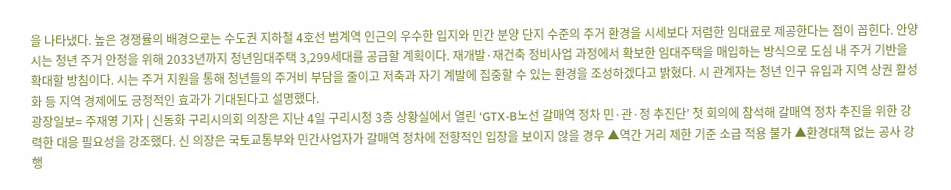을 나타냈다. 높은 경쟁률의 배경으로는 수도권 지하철 4호선 범계역 인근의 우수한 입지와 민간 분양 단지 수준의 주거 환경을 시세보다 저렴한 임대료로 제공한다는 점이 꼽힌다. 안양시는 청년 주거 안정을 위해 2033년까지 청년임대주택 3,299세대를 공급할 계획이다. 재개발·재건축 정비사업 과정에서 확보한 임대주택을 매입하는 방식으로 도심 내 주거 기반을 확대할 방침이다. 시는 주거 지원을 통해 청년들의 주거비 부담을 줄이고 저축과 자기 계발에 집중할 수 있는 환경을 조성하겠다고 밝혔다. 시 관계자는 청년 인구 유입과 지역 상권 활성화 등 지역 경제에도 긍정적인 효과가 기대된다고 설명했다.
광장일보= 주재영 기자 | 신동화 구리시의회 의장은 지난 4일 구리시청 3층 상황실에서 열린 ‘GTX-B노선 갈매역 정차 민·관·정 추진단’ 첫 회의에 참석해 갈매역 정차 추진을 위한 강력한 대응 필요성을 강조했다. 신 의장은 국토교통부와 민간사업자가 갈매역 정차에 전향적인 입장을 보이지 않을 경우 ▲역간 거리 제한 기준 소급 적용 불가 ▲환경대책 없는 공사 강행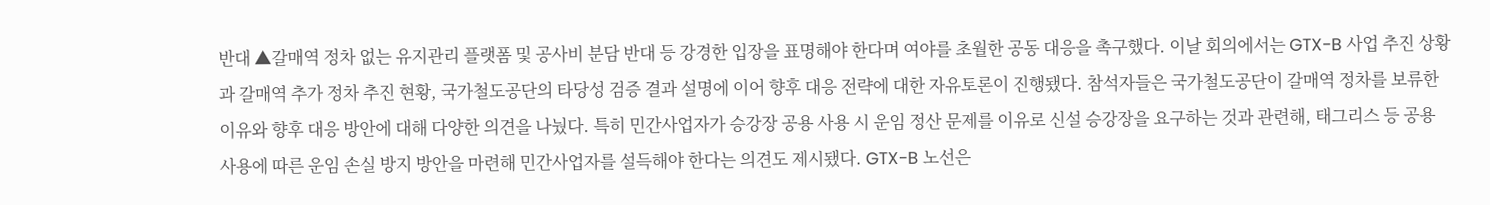반대 ▲갈매역 정차 없는 유지관리 플랫폼 및 공사비 분담 반대 등 강경한 입장을 표명해야 한다며 여야를 초월한 공동 대응을 촉구했다. 이날 회의에서는 GTX-B 사업 추진 상황과 갈매역 추가 정차 추진 현황, 국가철도공단의 타당성 검증 결과 설명에 이어 향후 대응 전략에 대한 자유토론이 진행됐다. 참석자들은 국가철도공단이 갈매역 정차를 보류한 이유와 향후 대응 방안에 대해 다양한 의견을 나눴다. 특히 민간사업자가 승강장 공용 사용 시 운임 정산 문제를 이유로 신설 승강장을 요구하는 것과 관련해, 태그리스 등 공용 사용에 따른 운임 손실 방지 방안을 마련해 민간사업자를 설득해야 한다는 의견도 제시됐다. GTX-B 노선은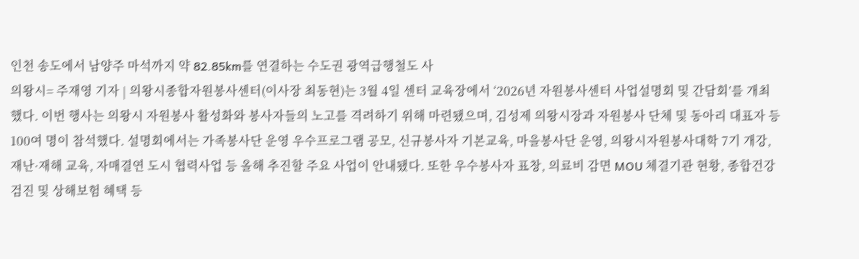인천 송도에서 남양주 마석까지 약 82.85km를 연결하는 수도권 광역급행철도 사
의왕시= 주재영 기자 | 의왕시종합자원봉사센터(이사장 최동현)는 3월 4일 센터 교육장에서 ‘2026년 자원봉사센터 사업설명회 및 간담회’를 개최했다. 이번 행사는 의왕시 자원봉사 활성화와 봉사자들의 노고를 격려하기 위해 마련됐으며, 김성제 의왕시장과 자원봉사 단체 및 동아리 대표자 등 100여 명이 참석했다. 설명회에서는 가족봉사단 운영 우수프로그램 공모, 신규봉사자 기본교육, 마을봉사단 운영, 의왕시자원봉사대학 7기 개강, 재난·재해 교육, 자매결연 도시 협력사업 등 올해 추진할 주요 사업이 안내됐다. 또한 우수봉사자 표창, 의료비 감면 MOU 체결기관 현황, 종합건강검진 및 상해보험 혜택 등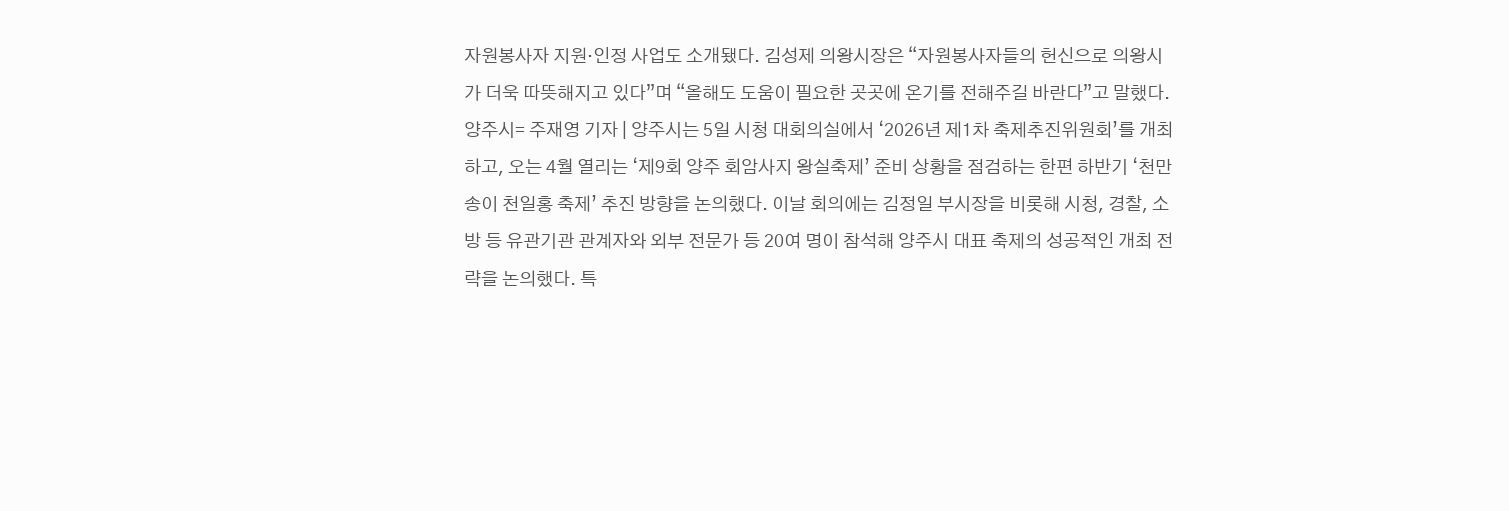자원봉사자 지원·인정 사업도 소개됐다. 김성제 의왕시장은 “자원봉사자들의 헌신으로 의왕시가 더욱 따뜻해지고 있다”며 “올해도 도움이 필요한 곳곳에 온기를 전해주길 바란다”고 말했다.
양주시= 주재영 기자 | 양주시는 5일 시청 대회의실에서 ‘2026년 제1차 축제추진위원회’를 개최하고, 오는 4월 열리는 ‘제9회 양주 회암사지 왕실축제’ 준비 상황을 점검하는 한편 하반기 ‘천만송이 천일홍 축제’ 추진 방향을 논의했다. 이날 회의에는 김정일 부시장을 비롯해 시청, 경찰, 소방 등 유관기관 관계자와 외부 전문가 등 20여 명이 참석해 양주시 대표 축제의 성공적인 개최 전략을 논의했다. 특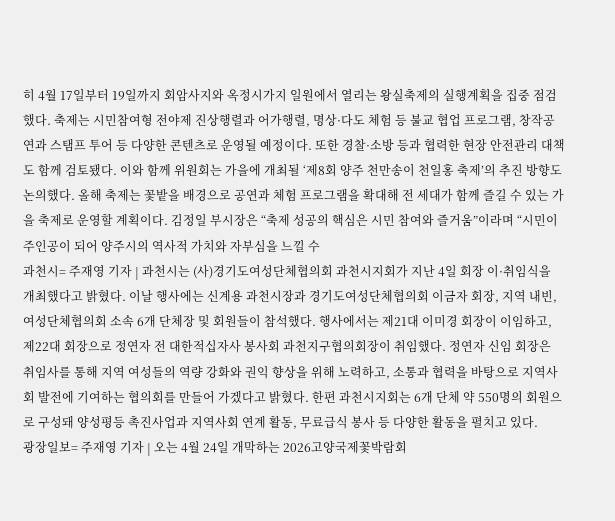히 4월 17일부터 19일까지 회암사지와 옥정시가지 일원에서 열리는 왕실축제의 실행계획을 집중 점검했다. 축제는 시민참여형 전야제 진상행렬과 어가행렬, 명상·다도 체험 등 불교 협업 프로그램, 창작공연과 스탬프 투어 등 다양한 콘텐츠로 운영될 예정이다. 또한 경찰·소방 등과 협력한 현장 안전관리 대책도 함께 검토됐다. 이와 함께 위원회는 가을에 개최될 ‘제8회 양주 천만송이 천일홍 축제’의 추진 방향도 논의했다. 올해 축제는 꽃밭을 배경으로 공연과 체험 프로그램을 확대해 전 세대가 함께 즐길 수 있는 가을 축제로 운영할 계획이다. 김정일 부시장은 “축제 성공의 핵심은 시민 참여와 즐거움”이라며 “시민이 주인공이 되어 양주시의 역사적 가치와 자부심을 느낄 수
과천시= 주재영 기자 | 과천시는 (사)경기도여성단체협의회 과천시지회가 지난 4일 회장 이·취임식을 개최했다고 밝혔다. 이날 행사에는 신계용 과천시장과 경기도여성단체협의회 이금자 회장, 지역 내빈, 여성단체협의회 소속 6개 단체장 및 회원들이 참석했다. 행사에서는 제21대 이미경 회장이 이임하고, 제22대 회장으로 정연자 전 대한적십자사 봉사회 과천지구협의회장이 취임했다. 정연자 신임 회장은 취임사를 통해 지역 여성들의 역량 강화와 권익 향상을 위해 노력하고, 소통과 협력을 바탕으로 지역사회 발전에 기여하는 협의회를 만들어 가겠다고 밝혔다. 한편 과천시지회는 6개 단체 약 550명의 회원으로 구성돼 양성평등 촉진사업과 지역사회 연계 활동, 무료급식 봉사 등 다양한 활동을 펼치고 있다.
광장일보= 주재영 기자 | 오는 4월 24일 개막하는 2026고양국제꽃박람회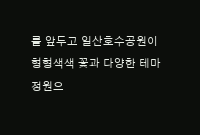를 앞두고 일산호수공원이 형형색색 꽃과 다양한 테마 정원으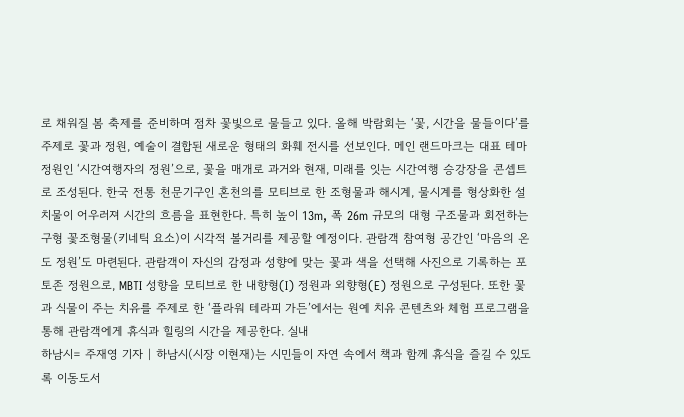로 채워질 봄 축제를 준비하며 점차 꽃빛으로 물들고 있다. 올해 박람회는 ‘꽃, 시간을 물들이다’를 주제로 꽃과 정원, 예술이 결합된 새로운 형태의 화훼 전시를 선보인다. 메인 랜드마크는 대표 테마 정원인 ‘시간여행자의 정원’으로, 꽃을 매개로 과거와 현재, 미래를 잇는 시간여행 승강장을 콘셉트로 조성된다. 한국 전통 천문기구인 혼천의를 모티브로 한 조형물과 해시계, 물시계를 형상화한 설치물이 어우러져 시간의 흐름을 표현한다. 특히 높이 13m, 폭 26m 규모의 대형 구조물과 회전하는 구형 꽃조형물(키네틱 요소)이 시각적 볼거리를 제공할 예정이다. 관람객 참여형 공간인 ‘마음의 온도 정원’도 마련된다. 관람객이 자신의 감정과 성향에 맞는 꽃과 색을 선택해 사진으로 기록하는 포토존 정원으로, MBTI 성향을 모티브로 한 내향형(I) 정원과 외향형(E) 정원으로 구성된다. 또한 꽃과 식물이 주는 치유를 주제로 한 ‘플라워 테라피 가든’에서는 원예 치유 콘텐츠와 체험 프로그램을 통해 관람객에게 휴식과 힐링의 시간을 제공한다. 실내
하남시= 주재영 기자 | 하남시(시장 이현재)는 시민들이 자연 속에서 책과 함께 휴식을 즐길 수 있도록 이동도서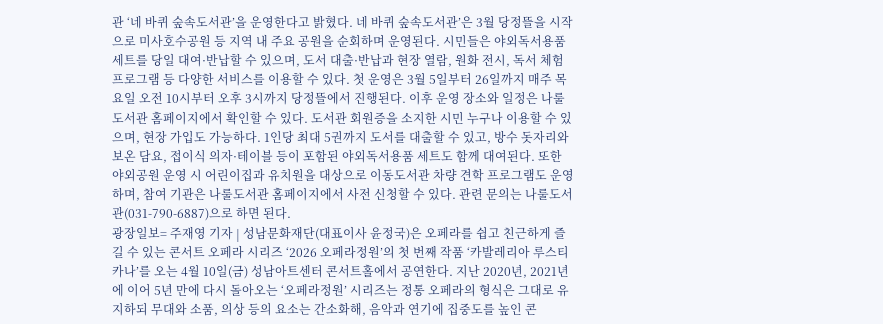관 ‘네 바퀴 숲속도서관’을 운영한다고 밝혔다. 네 바퀴 숲속도서관’은 3월 당정뜰을 시작으로 미사호수공원 등 지역 내 주요 공원을 순회하며 운영된다. 시민들은 야외독서용품 세트를 당일 대여·반납할 수 있으며, 도서 대출·반납과 현장 열람, 원화 전시, 독서 체험 프로그램 등 다양한 서비스를 이용할 수 있다. 첫 운영은 3월 5일부터 26일까지 매주 목요일 오전 10시부터 오후 3시까지 당정뜰에서 진행된다. 이후 운영 장소와 일정은 나룰도서관 홈페이지에서 확인할 수 있다. 도서관 회원증을 소지한 시민 누구나 이용할 수 있으며, 현장 가입도 가능하다. 1인당 최대 5권까지 도서를 대출할 수 있고, 방수 돗자리와 보온 담요, 접이식 의자·테이블 등이 포함된 야외독서용품 세트도 함께 대여된다. 또한 야외공원 운영 시 어린이집과 유치원을 대상으로 이동도서관 차량 견학 프로그램도 운영하며, 참여 기관은 나룰도서관 홈페이지에서 사전 신청할 수 있다. 관련 문의는 나룰도서관(031-790-6887)으로 하면 된다.
광장일보= 주재영 기자 | 성남문화재단(대표이사 윤정국)은 오페라를 쉽고 친근하게 즐길 수 있는 콘서트 오페라 시리즈 ‘2026 오페라정원’의 첫 번째 작품 ‘카발레리아 루스티카나’를 오는 4월 10일(금) 성남아트센터 콘서트홀에서 공연한다. 지난 2020년, 2021년에 이어 5년 만에 다시 돌아오는 ‘오페라정원’ 시리즈는 정통 오페라의 형식은 그대로 유지하되 무대와 소품, 의상 등의 요소는 간소화해, 음악과 연기에 집중도를 높인 콘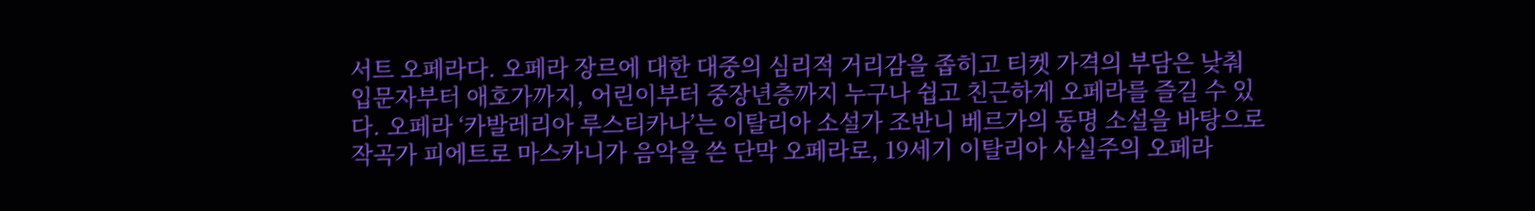서트 오페라다. 오페라 장르에 대한 대중의 심리적 거리감을 좁히고 티켓 가격의 부담은 낮춰 입문자부터 애호가까지, 어린이부터 중장년층까지 누구나 쉽고 친근하게 오페라를 즐길 수 있다. 오페라 ‘카발레리아 루스티카나’는 이탈리아 소설가 조반니 베르가의 동명 소설을 바탕으로 작곡가 피에트로 마스카니가 음악을 쓴 단막 오페라로, 19세기 이탈리아 사실주의 오페라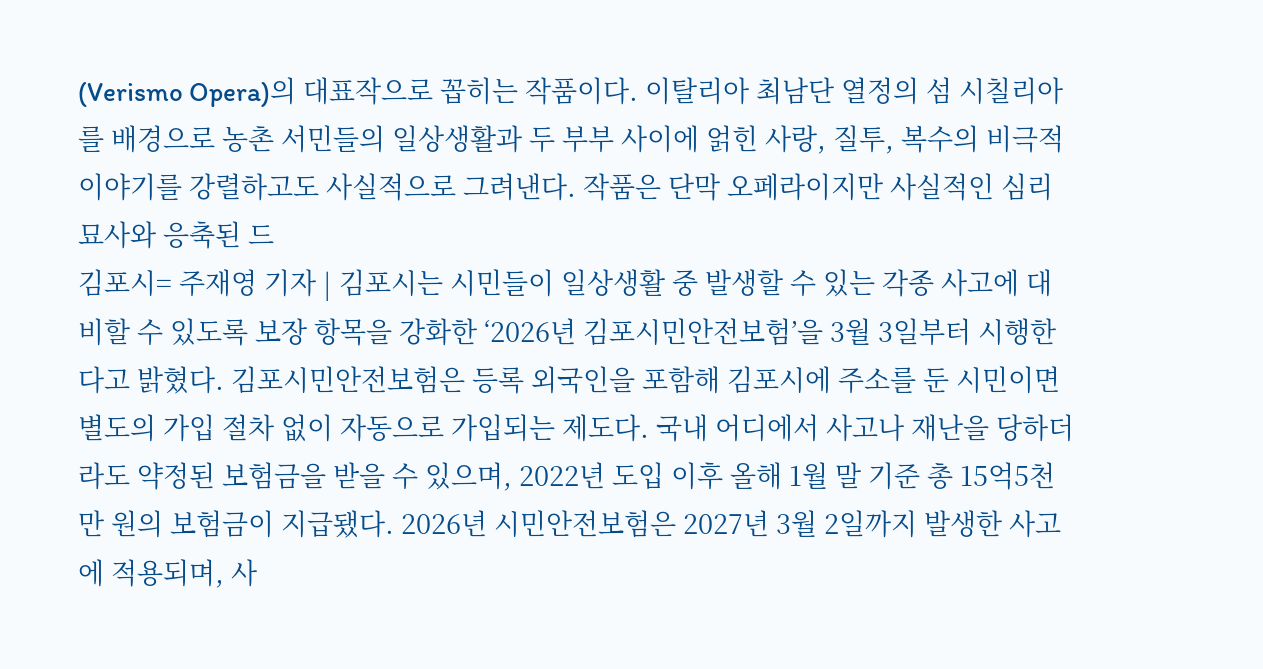(Verismo Opera)의 대표작으로 꼽히는 작품이다. 이탈리아 최남단 열정의 섬 시칠리아를 배경으로 농촌 서민들의 일상생활과 두 부부 사이에 얽힌 사랑, 질투, 복수의 비극적 이야기를 강렬하고도 사실적으로 그려낸다. 작품은 단막 오페라이지만 사실적인 심리 묘사와 응축된 드
김포시= 주재영 기자 | 김포시는 시민들이 일상생활 중 발생할 수 있는 각종 사고에 대비할 수 있도록 보장 항목을 강화한 ‘2026년 김포시민안전보험’을 3월 3일부터 시행한다고 밝혔다. 김포시민안전보험은 등록 외국인을 포함해 김포시에 주소를 둔 시민이면 별도의 가입 절차 없이 자동으로 가입되는 제도다. 국내 어디에서 사고나 재난을 당하더라도 약정된 보험금을 받을 수 있으며, 2022년 도입 이후 올해 1월 말 기준 총 15억5천만 원의 보험금이 지급됐다. 2026년 시민안전보험은 2027년 3월 2일까지 발생한 사고에 적용되며, 사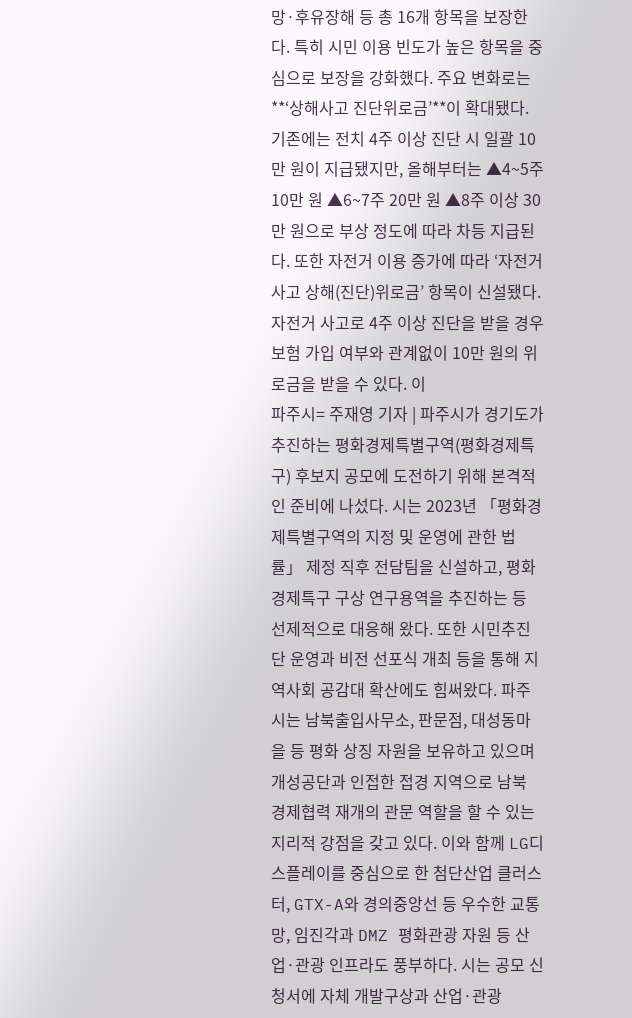망·후유장해 등 총 16개 항목을 보장한다. 특히 시민 이용 빈도가 높은 항목을 중심으로 보장을 강화했다. 주요 변화로는 **‘상해사고 진단위로금’**이 확대됐다. 기존에는 전치 4주 이상 진단 시 일괄 10만 원이 지급됐지만, 올해부터는 ▲4~5주 10만 원 ▲6~7주 20만 원 ▲8주 이상 30만 원으로 부상 정도에 따라 차등 지급된다. 또한 자전거 이용 증가에 따라 ‘자전거사고 상해(진단)위로금’ 항목이 신설됐다. 자전거 사고로 4주 이상 진단을 받을 경우 보험 가입 여부와 관계없이 10만 원의 위로금을 받을 수 있다. 이
파주시= 주재영 기자 | 파주시가 경기도가 추진하는 평화경제특별구역(평화경제특구) 후보지 공모에 도전하기 위해 본격적인 준비에 나섰다. 시는 2023년 「평화경제특별구역의 지정 및 운영에 관한 법률」 제정 직후 전담팀을 신설하고, 평화경제특구 구상 연구용역을 추진하는 등 선제적으로 대응해 왔다. 또한 시민추진단 운영과 비전 선포식 개최 등을 통해 지역사회 공감대 확산에도 힘써왔다. 파주시는 남북출입사무소, 판문점, 대성동마을 등 평화 상징 자원을 보유하고 있으며 개성공단과 인접한 접경 지역으로 남북 경제협력 재개의 관문 역할을 할 수 있는 지리적 강점을 갖고 있다. 이와 함께 LG디스플레이를 중심으로 한 첨단산업 클러스터, GTX-A와 경의중앙선 등 우수한 교통망, 임진각과 DMZ 평화관광 자원 등 산업·관광 인프라도 풍부하다. 시는 공모 신청서에 자체 개발구상과 산업·관광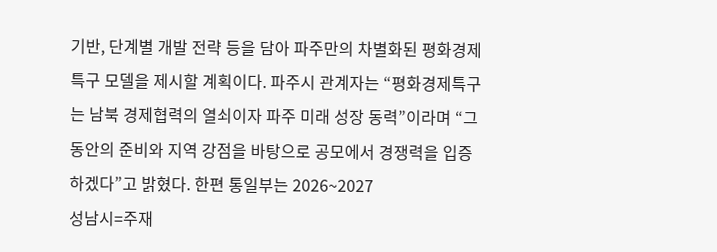기반, 단계별 개발 전략 등을 담아 파주만의 차별화된 평화경제특구 모델을 제시할 계획이다. 파주시 관계자는 “평화경제특구는 남북 경제협력의 열쇠이자 파주 미래 성장 동력”이라며 “그동안의 준비와 지역 강점을 바탕으로 공모에서 경쟁력을 입증하겠다”고 밝혔다. 한편 통일부는 2026~2027
성남시=주재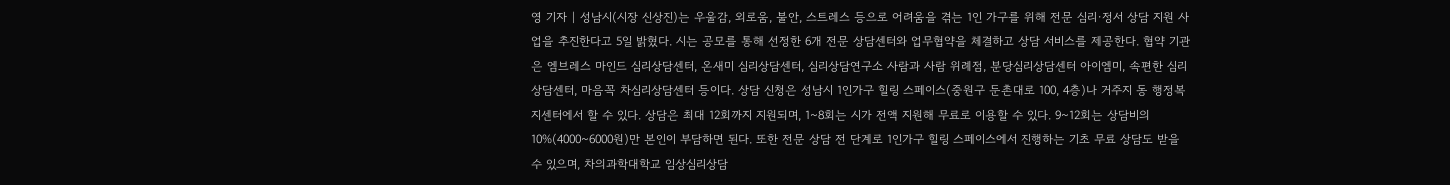영 기자 | 성남시(시장 신상진)는 우울감, 외로움, 불안, 스트레스 등으로 어려움을 겪는 1인 가구를 위해 전문 심리·정서 상담 지원 사업을 추진한다고 5일 밝혔다. 시는 공모를 통해 선정한 6개 전문 상담센터와 업무협약을 체결하고 상담 서비스를 제공한다. 협약 기관은 엠브레스 마인드 심리상담센터, 온새미 심리상담센터, 심리상담연구소 사람과 사람 위례점, 분당심리상담센터 아이엠미, 속편한 심리상담센터, 마음꼭 차심리상담센터 등이다. 상담 신청은 성남시 1인가구 힐링 스페이스(중원구 둔촌대로 100, 4층)나 거주지 동 행정복지센터에서 할 수 있다. 상담은 최대 12회까지 지원되며, 1~8회는 시가 전액 지원해 무료로 이용할 수 있다. 9~12회는 상담비의 10%(4000~6000원)만 본인이 부담하면 된다. 또한 전문 상담 전 단계로 1인가구 힐링 스페이스에서 진행하는 기초 무료 상담도 받을 수 있으며, 차의과학대학교 임상심리상담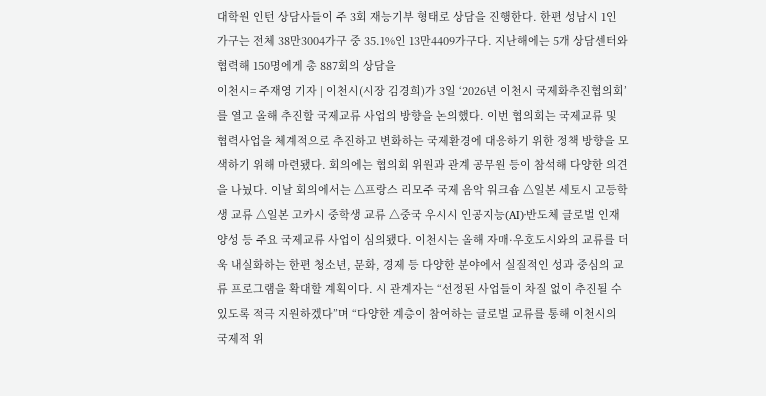대학원 인턴 상담사들이 주 3회 재능기부 형태로 상담을 진행한다. 한편 성남시 1인 가구는 전체 38만3004가구 중 35.1%인 13만4409가구다. 지난해에는 5개 상담센터와 협력해 150명에게 총 887회의 상담을
이천시= 주재영 기자 | 이천시(시장 김경희)가 3일 ‘2026년 이천시 국제화추진협의회’를 열고 올해 추진할 국제교류 사업의 방향을 논의했다. 이번 협의회는 국제교류 및 협력사업을 체계적으로 추진하고 변화하는 국제환경에 대응하기 위한 정책 방향을 모색하기 위해 마련됐다. 회의에는 협의회 위원과 관계 공무원 등이 참석해 다양한 의견을 나눴다. 이날 회의에서는 △프랑스 리모주 국제 음악 워크숍 △일본 세토시 고등학생 교류 △일본 고카시 중학생 교류 △중국 우시시 인공지능(AI)·반도체 글로벌 인재 양성 등 주요 국제교류 사업이 심의됐다. 이천시는 올해 자매·우호도시와의 교류를 더욱 내실화하는 한편 청소년, 문화, 경제 등 다양한 분야에서 실질적인 성과 중심의 교류 프로그램을 확대할 계획이다. 시 관계자는 “선정된 사업들이 차질 없이 추진될 수 있도록 적극 지원하겠다”며 “다양한 계층이 참여하는 글로벌 교류를 통해 이천시의 국제적 위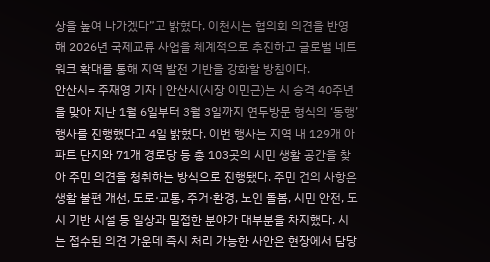상을 높여 나가겠다”고 밝혔다. 이천시는 협의회 의견을 반영해 2026년 국제교류 사업을 체계적으로 추진하고 글로벌 네트워크 확대를 통해 지역 발전 기반을 강화할 방침이다.
안산시= 주재영 기자 | 안산시(시장 이민근)는 시 승격 40주년을 맞아 지난 1월 6일부터 3월 3일까지 연두방문 형식의 ‘동행’ 행사를 진행했다고 4일 밝혔다. 이번 행사는 지역 내 129개 아파트 단지와 71개 경로당 등 총 103곳의 시민 생활 공간을 찾아 주민 의견을 청취하는 방식으로 진행됐다. 주민 건의 사항은 생활 불편 개선, 도로·교통, 주거·환경, 노인 돌봄, 시민 안전, 도시 기반 시설 등 일상과 밀접한 분야가 대부분을 차지했다. 시는 접수된 의견 가운데 즉시 처리 가능한 사안은 현장에서 담당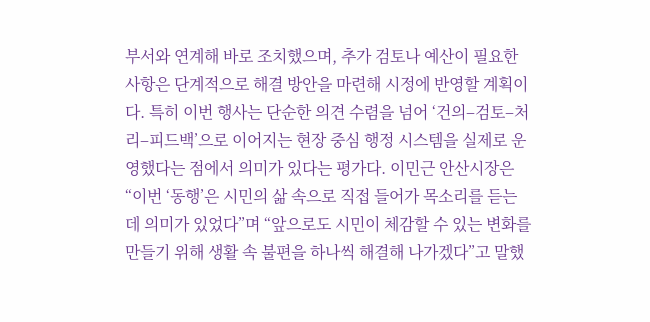부서와 연계해 바로 조치했으며, 추가 검토나 예산이 필요한 사항은 단계적으로 해결 방안을 마련해 시정에 반영할 계획이다. 특히 이번 행사는 단순한 의견 수렴을 넘어 ‘건의–검토–처리–피드백’으로 이어지는 현장 중심 행정 시스템을 실제로 운영했다는 점에서 의미가 있다는 평가다. 이민근 안산시장은 “이번 ‘동행’은 시민의 삶 속으로 직접 들어가 목소리를 듣는 데 의미가 있었다”며 “앞으로도 시민이 체감할 수 있는 변화를 만들기 위해 생활 속 불편을 하나씩 해결해 나가겠다”고 말했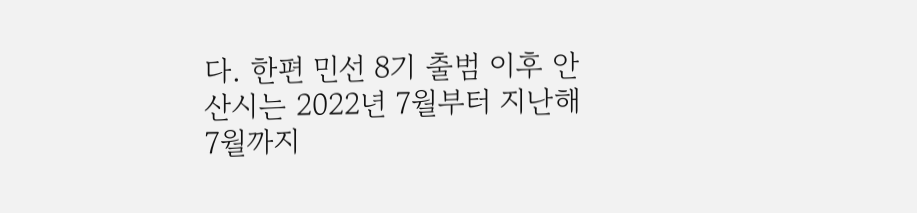다. 한편 민선 8기 출범 이후 안산시는 2022년 7월부터 지난해 7월까지